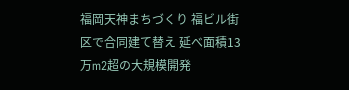福岡天神まちづくり 福ビル街区で合同建て替え 延べ面積13万m2超の大規模開発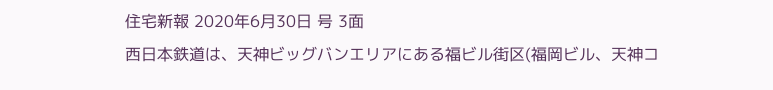住宅新報 2020年6月30日 号 3面
西日本鉄道は、天神ビッグバンエリアにある福ビル街区(福岡ビル、天神コ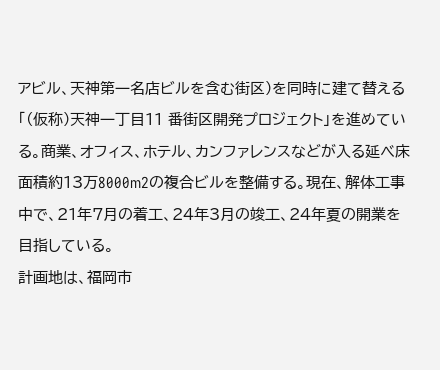アビル、天神第一名店ビルを含む街区)を同時に建て替える「(仮称)天神一丁目11 番街区開発プロジェクト」を進めている。商業、オフィス、ホテル、カンファレンスなどが入る延べ床面積約13万8000m2の複合ビルを整備する。現在、解体工事中で、21年7月の着工、24年3月の竣工、24年夏の開業を目指している。
計画地は、福岡市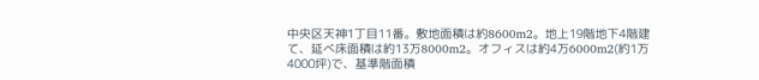中央区天神1丁目11番。敷地面積は約8600m2。地上19階地下4階建て、延べ床面積は約13万8000m2。オフィスは約4万6000m2(約1万4000坪)で、基準階面積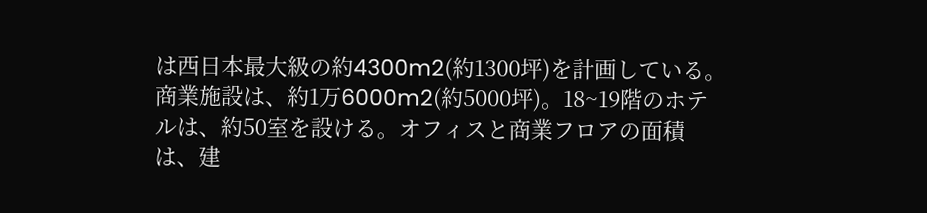は西日本最大級の約4300m2(約1300坪)を計画している。
商業施設は、約1万6000m2(約5000坪)。18~19階のホテルは、約50室を設ける。オフィスと商業フロアの面積は、建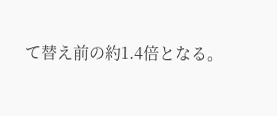て替え前の約1.4倍となる。